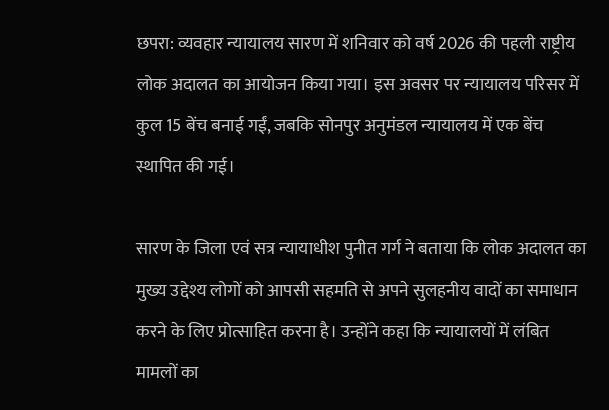छपरा: व्यवहार न्यायालय सारण में शनिवार को वर्ष 2026 की पहली राष्ट्रीय लोक अदालत का आयोजन किया गया। इस अवसर पर न्यायालय परिसर में कुल 15 बेंच बनाई गईं, जबकि सोनपुर अनुमंडल न्यायालय में एक बेंच स्थापित की गई।

सारण के जिला एवं सत्र न्यायाधीश पुनीत गर्ग ने बताया कि लोक अदालत का मुख्य उद्देश्य लोगों को आपसी सहमति से अपने सुलहनीय वादों का समाधान करने के लिए प्रोत्साहित करना है। उन्होंने कहा कि न्यायालयों में लंबित मामलों का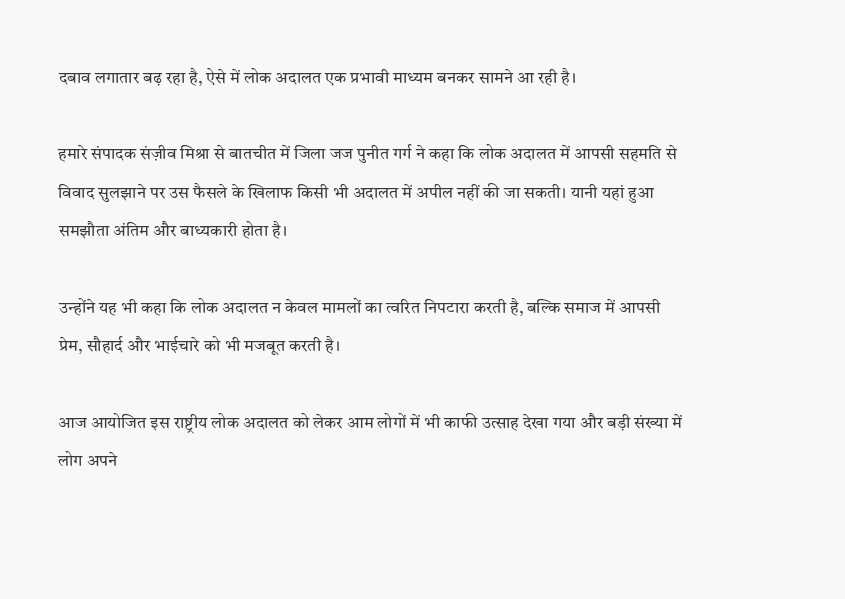दबाव लगातार बढ़ रहा है, ऐसे में लोक अदालत एक प्रभावी माध्यम बनकर सामने आ रही है।

हमारे संपादक संज़ीव मिश्रा से बातचीत में जिला जज पुनीत गर्ग ने कहा कि लोक अदालत में आपसी सहमति से विवाद सुलझाने पर उस फैसले के खिलाफ किसी भी अदालत में अपील नहीं की जा सकती। यानी यहां हुआ समझौता अंतिम और बाध्यकारी होता है।

उन्होंने यह भी कहा कि लोक अदालत न केवल मामलों का त्वरित निपटारा करती है, बल्कि समाज में आपसी प्रेम, सौहार्द और भाईचारे को भी मजबूत करती है।

आज आयोजित इस राष्ट्रीय लोक अदालत को लेकर आम लोगों में भी काफी उत्साह देखा गया और बड़ी संख्या में लोग अपने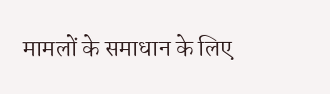मामलों के समाधान के लिए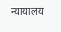न्यायालय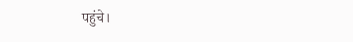पहुंचे।